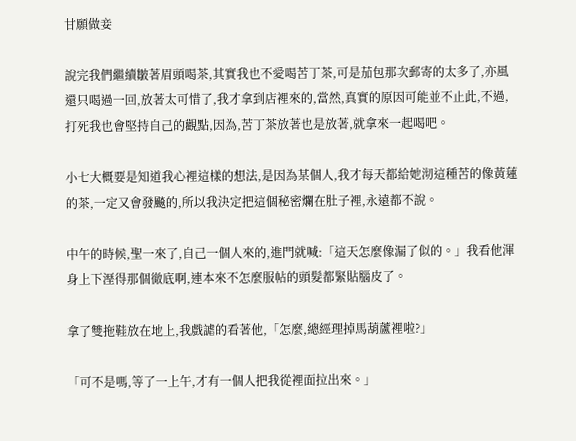甘願做妾

說完我們繼續皺著眉頭喝茶,其實我也不愛喝苦丁茶,可是茄包那次郵寄的太多了,亦風還只喝過一回,放著太可惜了,我才拿到店裡來的,當然,真實的原因可能並不止此,不過,打死我也會堅持自己的觀點,因為,苦丁茶放著也是放著,就拿來一起喝吧。

小七大概要是知道我心裡這樣的想法,是因為某個人,我才每天都給她沏這種苦的像黃蓮的茶,一定又會發飈的,所以我決定把這個秘密爛在肚子裡,永遠都不說。

中午的時候,聖一來了,自己一個人來的,進門就喊:「這天怎麼像漏了似的。」我看他渾身上下溼得那個徹底啊,連本來不怎麼服帖的頭髮都緊貼腦皮了。

拿了雙拖鞋放在地上,我戲謔的看著他,「怎麼,總經理掉馬葫蘆裡啦?」

「可不是嗎,等了一上午,才有一個人把我從裡面拉出來。」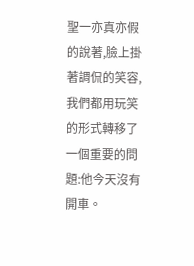聖一亦真亦假的說著,臉上掛著調侃的笑容,我們都用玩笑的形式轉移了一個重要的問題:他今天沒有開車。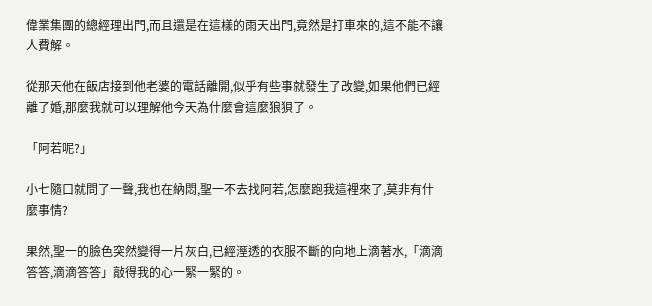偉業集團的總經理出門,而且還是在這樣的雨天出門,竟然是打車來的,這不能不讓人費解。

從那天他在飯店接到他老婆的電話離開,似乎有些事就發生了改變,如果他們已經離了婚,那麼我就可以理解他今天為什麼會這麼狼狽了。

「阿若呢?」

小七隨口就問了一聲,我也在納悶,聖一不去找阿若,怎麼跑我這裡來了,莫非有什麼事情?

果然,聖一的臉色突然變得一片灰白,已經溼透的衣服不斷的向地上滴著水,「滴滴答答,滴滴答答」敲得我的心一緊一緊的。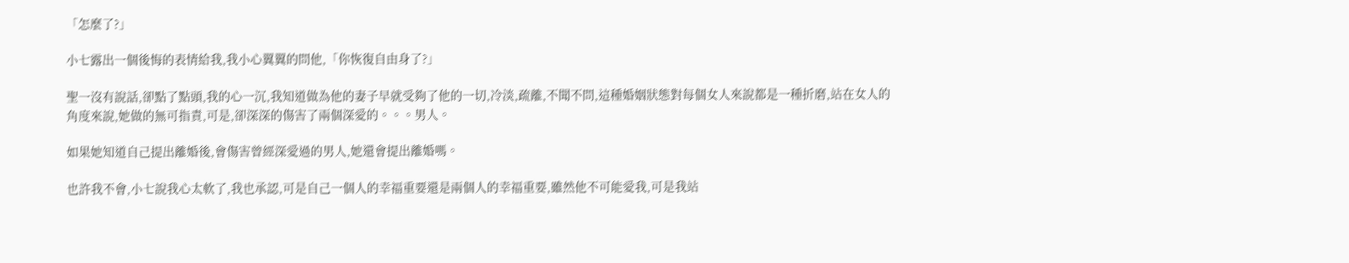「怎麼了?」

小七露出一個後悔的表情給我,我小心翼翼的問他,「你恢復自由身了?」

聖一沒有說話,卻點了點頭,我的心一沉,我知道做為他的妻子早就受夠了他的一切,冷淡,疏離,不聞不問,這種婚姻狀態對每個女人來說都是一種折磨,站在女人的角度來說,她做的無可指責,可是,卻深深的傷害了兩個深愛的。。。男人。

如果她知道自己提出離婚後,會傷害曾經深愛過的男人,她還會提出離婚嗎。

也許我不會,小七說我心太軟了,我也承認,可是自己一個人的幸福重要還是兩個人的幸福重要,雖然他不可能愛我,可是我站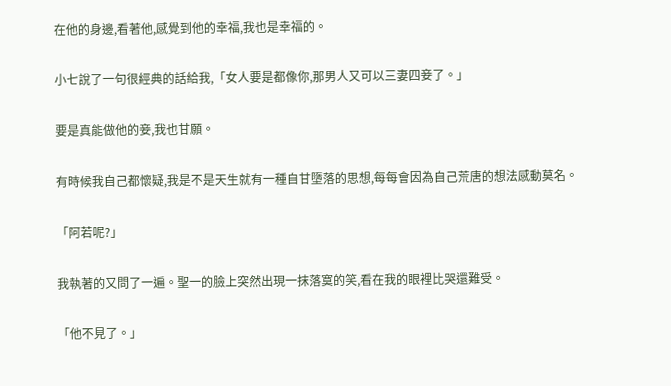在他的身邊,看著他,感覺到他的幸福,我也是幸福的。

小七說了一句很經典的話給我,「女人要是都像你,那男人又可以三妻四妾了。」

要是真能做他的妾,我也甘願。

有時候我自己都懷疑,我是不是天生就有一種自甘墮落的思想,每每會因為自己荒唐的想法感動莫名。

「阿若呢?」

我執著的又問了一遍。聖一的臉上突然出現一抹落寞的笑,看在我的眼裡比哭還難受。

「他不見了。」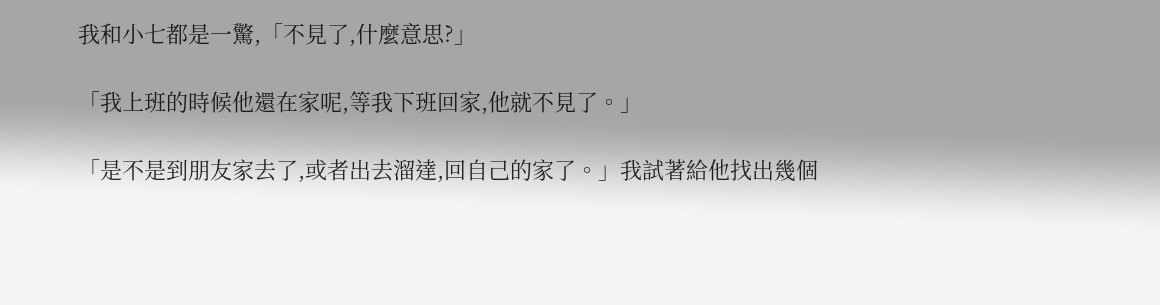我和小七都是一驚,「不見了,什麼意思?」

「我上班的時候他還在家呢,等我下班回家,他就不見了。」

「是不是到朋友家去了,或者出去溜達,回自己的家了。」我試著給他找出幾個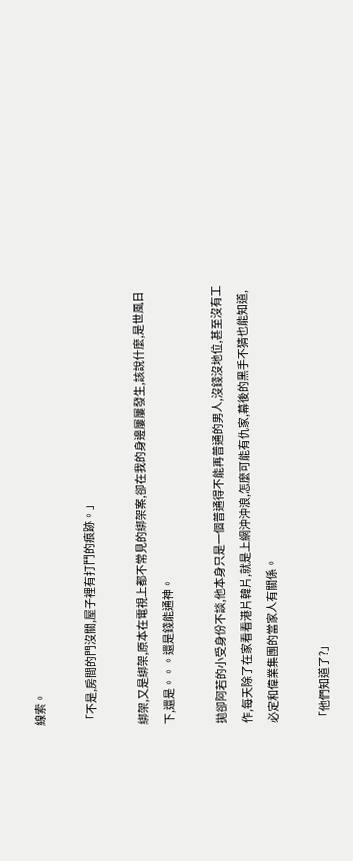線索。

「不是,房間的門沒關,屋子裡有打鬥的痕跡。」

綁架,又是綁架,原本在電視上都不常見的綁架案,卻在我的身邊屢屢發生,該說什麼,是世風日下,還是。。。還是錢能通神。

拋卻阿若的小受身份不談,他本身只是一個普通得不能再普通的男人,沒錢沒地位,甚至沒有工作,每天除了在家看看港片韓片,就是上網沖沖浪,怎麼可能有仇家,幕後的黑手不猜也能知道,必定和偉業集團的當家人有關係。

「他們知道了?」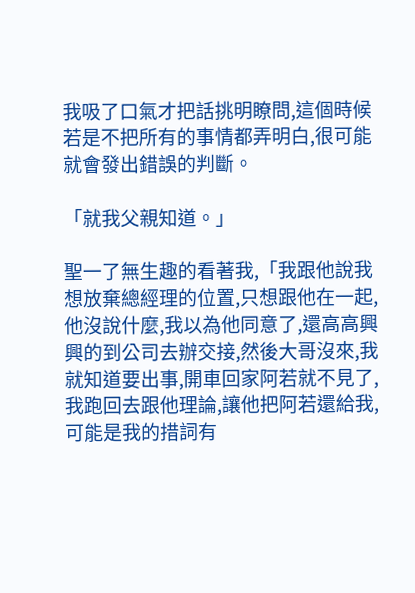我吸了口氣才把話挑明瞭問,這個時候若是不把所有的事情都弄明白,很可能就會發出錯誤的判斷。

「就我父親知道。」

聖一了無生趣的看著我,「我跟他說我想放棄總經理的位置,只想跟他在一起,他沒說什麼,我以為他同意了,還高高興興的到公司去辦交接,然後大哥沒來,我就知道要出事,開車回家阿若就不見了,我跑回去跟他理論,讓他把阿若還給我,可能是我的措詞有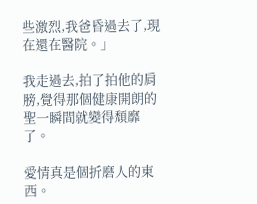些激烈,我爸昏過去了,現在還在醫院。」

我走過去,拍了拍他的肩膀,覺得那個健康開朗的聖一瞬間就變得頹靡了。

愛情真是個折磨人的東西。